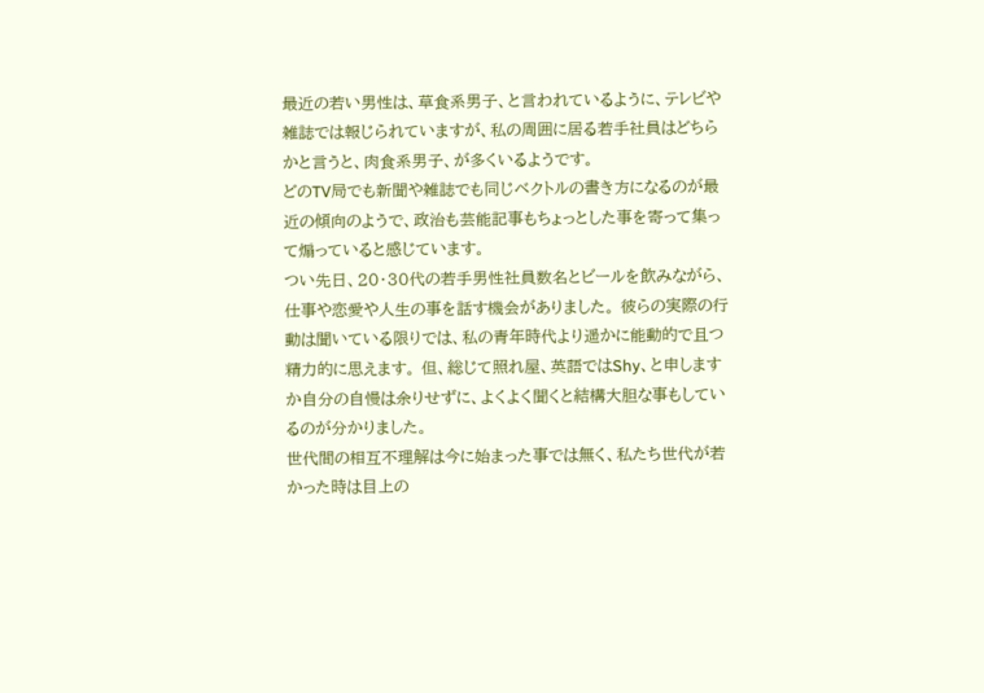最近の若い男性は、草食系男子、と言われているように、テレビや雑誌では報じられていますが、私の周囲に居る若手社員はどちらかと言うと、肉食系男子、が多くいるようです。
どのTV局でも新聞や雑誌でも同じベクトルの書き方になるのが最近の傾向のようで、政治も芸能記事もちょっとした事を寄って集って煽っていると感じています。
つい先日、20・30代の若手男性社員数名とビールを飲みながら、仕事や恋愛や人生の事を話す機会がありました。 彼らの実際の行動は聞いている限りでは、私の青年時代より遥かに能動的で且つ精力的に思えます。 但、総じて照れ屋、英語ではShy、と申しますか自分の自慢は余りせずに、よくよく聞くと結構大胆な事もしているのが分かりました。
世代間の相互不理解は今に始まった事では無く、私たち世代が若かった時は目上の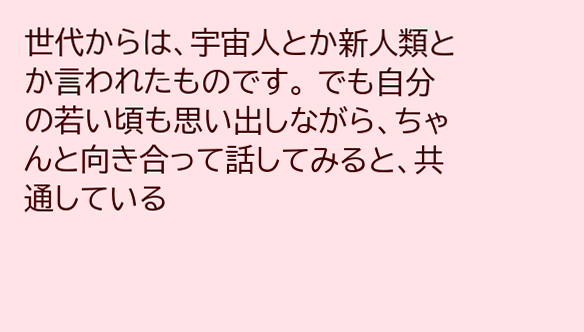世代からは、宇宙人とか新人類とか言われたものです。 でも自分の若い頃も思い出しながら、ちゃんと向き合って話してみると、共通している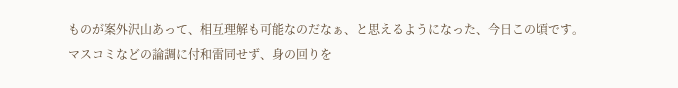ものが案外沢山あって、相互理解も可能なのだなぁ、と思えるようになった、今日この頃です。
マスコミなどの論調に付和雷同せず、身の回りを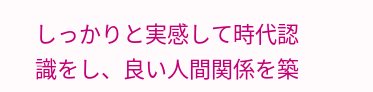しっかりと実感して時代認識をし、良い人間関係を築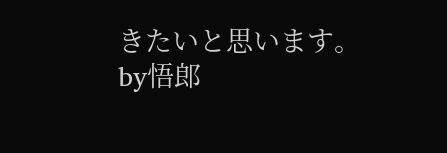きたいと思います。
by悟郎